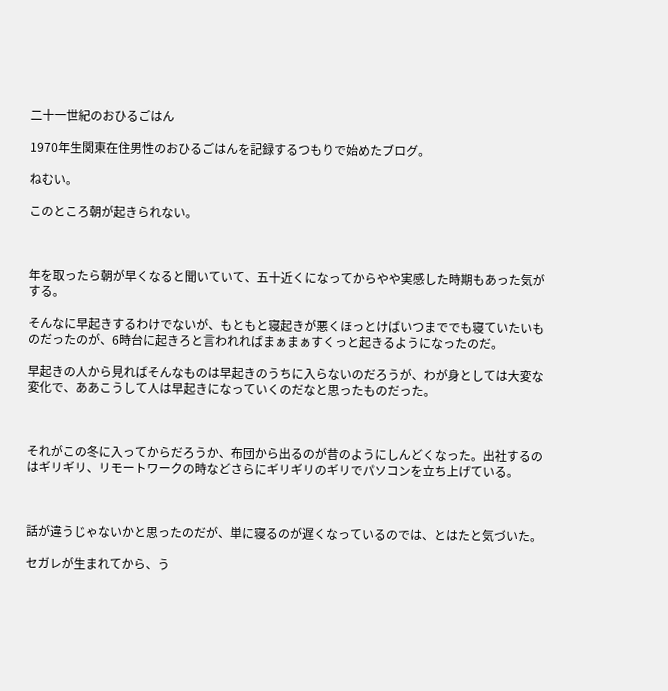二十一世紀のおひるごはん

1970年生関東在住男性のおひるごはんを記録するつもりで始めたブログ。

ねむい。

このところ朝が起きられない。



年を取ったら朝が早くなると聞いていて、五十近くになってからやや実感した時期もあった気がする。

そんなに早起きするわけでないが、もともと寝起きが悪くほっとけばいつまででも寝ていたいものだったのが、6時台に起きろと言われればまぁまぁすくっと起きるようになったのだ。

早起きの人から見ればそんなものは早起きのうちに入らないのだろうが、わが身としては大変な変化で、ああこうして人は早起きになっていくのだなと思ったものだった。



それがこの冬に入ってからだろうか、布団から出るのが昔のようにしんどくなった。出社するのはギリギリ、リモートワークの時などさらにギリギリのギリでパソコンを立ち上げている。



話が違うじゃないかと思ったのだが、単に寝るのが遅くなっているのでは、とはたと気づいた。

セガレが生まれてから、う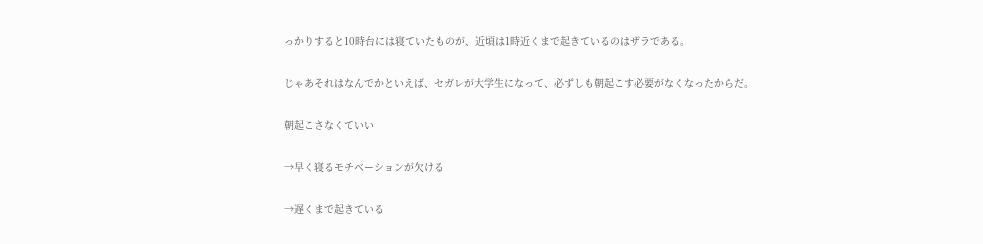っかりすると10時台には寝ていたものが、近頃は1時近くまで起きているのはザラである。

じゃあそれはなんでかといえば、セガレが大学生になって、必ずしも朝起こす必要がなくなったからだ。

朝起こさなくていい

→早く寝るモチベーションが欠ける

→遅くまで起きている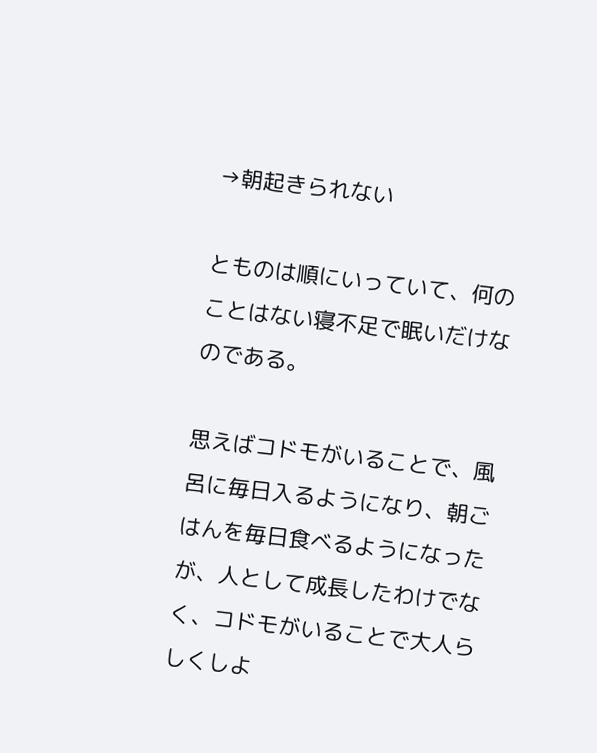→朝起きられない

とものは順にいっていて、何のことはない寝不足で眠いだけなのである。

思えばコドモがいることで、風呂に毎日入るようになり、朝ごはんを毎日食べるようになったが、人として成長したわけでなく、コドモがいることで大人らしくしよ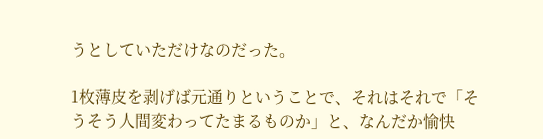うとしていただけなのだった。

1枚薄皮を剥げば元通りということで、それはそれで「そうそう人間変わってたまるものか」と、なんだか愉快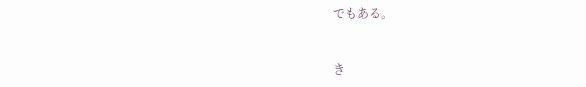でもある。



き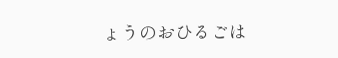ょうのおひるごは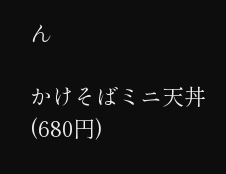ん

かけそばミニ天丼(680円)